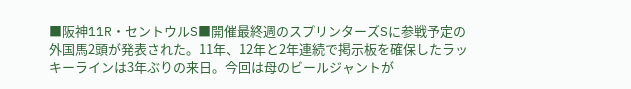■阪神11R・セントウルS■開催最終週のスプリンターズSに参戦予定の外国馬2頭が発表された。11年、12年と2年連続で掲示板を確保したラッキーラインは3年ぶりの来日。今回は母のビールジャントが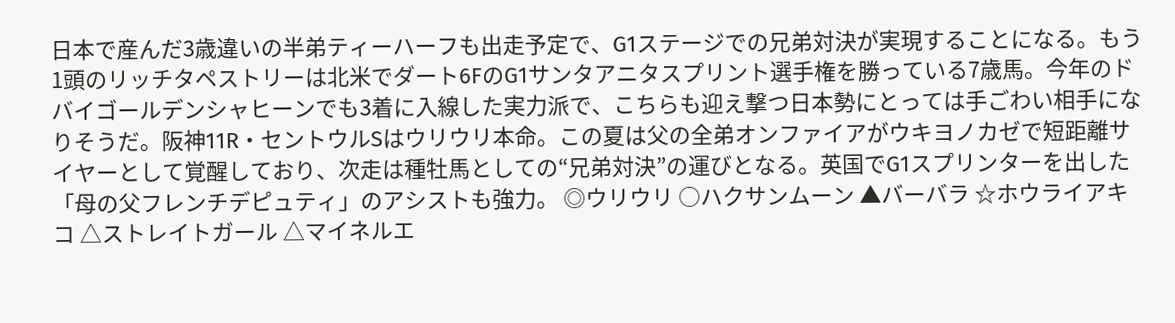日本で産んだ3歳違いの半弟ティーハーフも出走予定で、G1ステージでの兄弟対決が実現することになる。もう1頭のリッチタペストリーは北米でダート6FのG1サンタアニタスプリント選手権を勝っている7歳馬。今年のドバイゴールデンシャヒーンでも3着に入線した実力派で、こちらも迎え撃つ日本勢にとっては手ごわい相手になりそうだ。阪神11R・セントウルSはウリウリ本命。この夏は父の全弟オンファイアがウキヨノカゼで短距離サイヤーとして覚醒しており、次走は種牡馬としての“兄弟対決”の運びとなる。英国でG1スプリンターを出した「母の父フレンチデピュティ」のアシストも強力。 ◎ウリウリ ○ハクサンムーン ▲バーバラ ☆ホウライアキコ △ストレイトガール △マイネルエ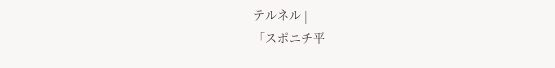テルネル |
「スポニチ平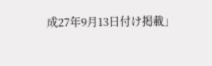成27年9月13日付け掲載」